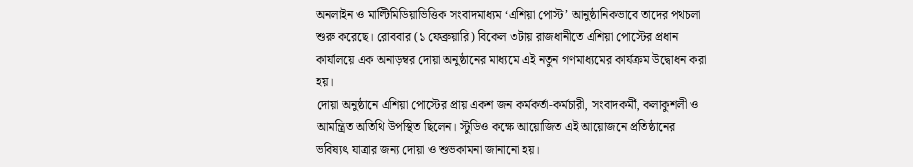অনলাইন ও মাল্টিমিডিয়াভিত্তিক সংবাদমাধ্যম ‘এশিয়া পোস্ট’ আনুষ্ঠানিকভাবে তাদের পথচলা শুরু করেছে। রোববার (১ ফেব্রুয়ারি) বিকেল ৩টায় রাজধানীতে এশিয়া পোস্টের প্রধান কার্যালয়ে এক অনাড়ম্বর দোয়া অনুষ্ঠানের মাধ্যমে এই নতুন গণমাধ্যমের কার্যক্রম উদ্বোধন করা হয়।
দোয়া অনুষ্ঠানে এশিয়া পোস্টের প্রায় একশ জন কর্মকর্তা-কর্মচারী, সংবাদকর্মী, কলাকুশলী ও আমন্ত্রিত অতিথি উপস্থিত ছিলেন। স্টুডিও কক্ষে আয়োজিত এই আয়োজনে প্রতিষ্ঠানের ভবিষ্যৎ যাত্রার জন্য দোয়া ও শুভকামনা জানানো হয়।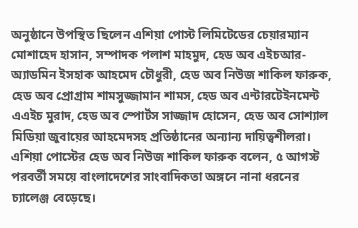অনুষ্ঠানে উপস্থিত ছিলেন এশিয়া পোস্ট লিমিটেডের চেয়ারম্যান মোশাহেদ হাসান, সম্পাদক পলাশ মাহমুদ, হেড অব এইচআর-অ্যাডমিন ইসহাক আহমেদ চৌধুরী, হেড অব নিউজ শাকিল ফারুক, হেড অব প্রোগ্রাম শামসুজ্জামান শামস, হেড অব এন্টারটেইনমেন্ট এএইচ মুরাদ, হেড অব স্পোর্টস সাজ্জাদ হোসেন, হেড অব সোশ্যাল মিডিয়া জুবায়ের আহমেদসহ প্রতিষ্ঠানের অন্যান্য দায়িত্বশীলরা।
এশিয়া পোস্টের হেড অব নিউজ শাকিল ফারুক বলেন, ৫ আগস্ট পরবর্তী সময়ে বাংলাদেশের সাংবাদিকতা অঙ্গনে নানা ধরনের চ্যালেঞ্জ বেড়েছে।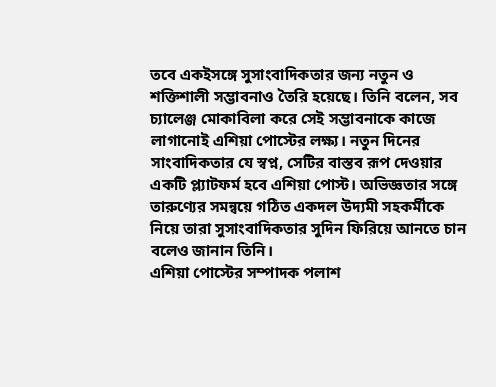তবে একইসঙ্গে সুসাংবাদিকতার জন্য নতুন ও শক্তিশালী সম্ভাবনাও তৈরি হয়েছে। তিনি বলেন, সব চ্যালেঞ্জ মোকাবিলা করে সেই সম্ভাবনাকে কাজে লাগানোই এশিয়া পোস্টের লক্ষ্য। নতুন দিনের সাংবাদিকতার যে স্বপ্ন, সেটির বাস্তব রূপ দেওয়ার একটি প্ল্যাটফর্ম হবে এশিয়া পোস্ট। অভিজ্ঞতার সঙ্গে তারুণ্যের সমন্বয়ে গঠিত একদল উদ্যমী সহকর্মীকে নিয়ে তারা সুসাংবাদিকতার সুদিন ফিরিয়ে আনতে চান বলেও জানান তিনি।
এশিয়া পোস্টের সম্পাদক পলাশ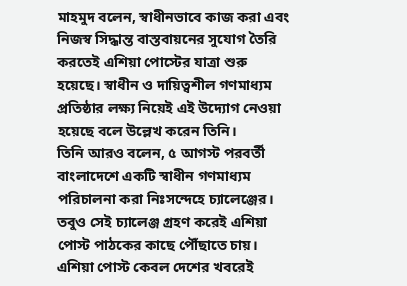মাহমুদ বলেন, স্বাধীনভাবে কাজ করা এবং নিজস্ব সিদ্ধান্ত বাস্তবায়নের সুযোগ তৈরি করতেই এশিয়া পোস্টের যাত্রা শুরু হয়েছে। স্বাধীন ও দায়িত্বশীল গণমাধ্যম প্রতিষ্ঠার লক্ষ্য নিয়েই এই উদ্যোগ নেওয়া হয়েছে বলে উল্লেখ করেন তিনি।
তিনি আরও বলেন, ৫ আগস্ট পরবর্তী বাংলাদেশে একটি স্বাধীন গণমাধ্যম পরিচালনা করা নিঃসন্দেহে চ্যালেঞ্জের। তবুও সেই চ্যালেঞ্জ গ্রহণ করেই এশিয়া পোস্ট পাঠকের কাছে পৌঁছাতে চায়। এশিয়া পোস্ট কেবল দেশের খবরেই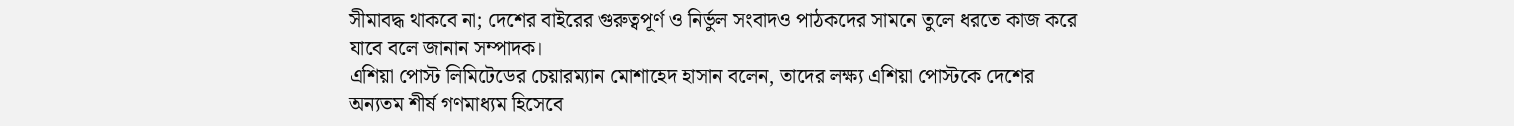সীমাবদ্ধ থাকবে না; দেশের বাইরের গুরুত্বপূর্ণ ও নির্ভুল সংবাদও পাঠকদের সামনে তুলে ধরতে কাজ করে যাবে বলে জানান সম্পাদক।
এশিয়া পোস্ট লিমিটেডের চেয়ারম্যান মোশাহেদ হাসান বলেন, তাদের লক্ষ্য এশিয়া পোস্টকে দেশের অন্যতম শীর্ষ গণমাধ্যম হিসেবে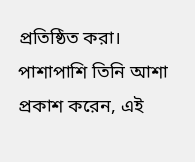প্রতিষ্ঠিত করা। পাশাপাশি তিনি আশা প্রকাশ করেন, এই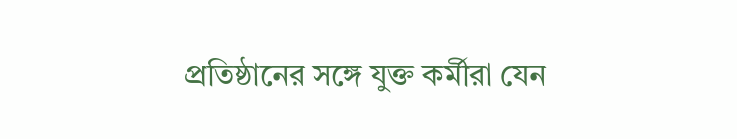প্রতিষ্ঠানের সঙ্গে যুক্ত কর্মীরা যেন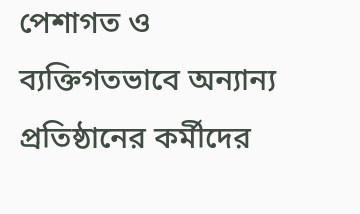পেশাগত ও ব্যক্তিগতভাবে অন্যান্য প্রতিষ্ঠানের কর্মীদের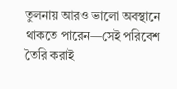তুলনায় আরও ভালো অবস্থানে থাকতে পারেন—সেই পরিবেশ তৈরি করাই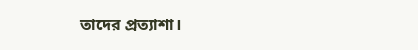তাদের প্রত্যাশা।